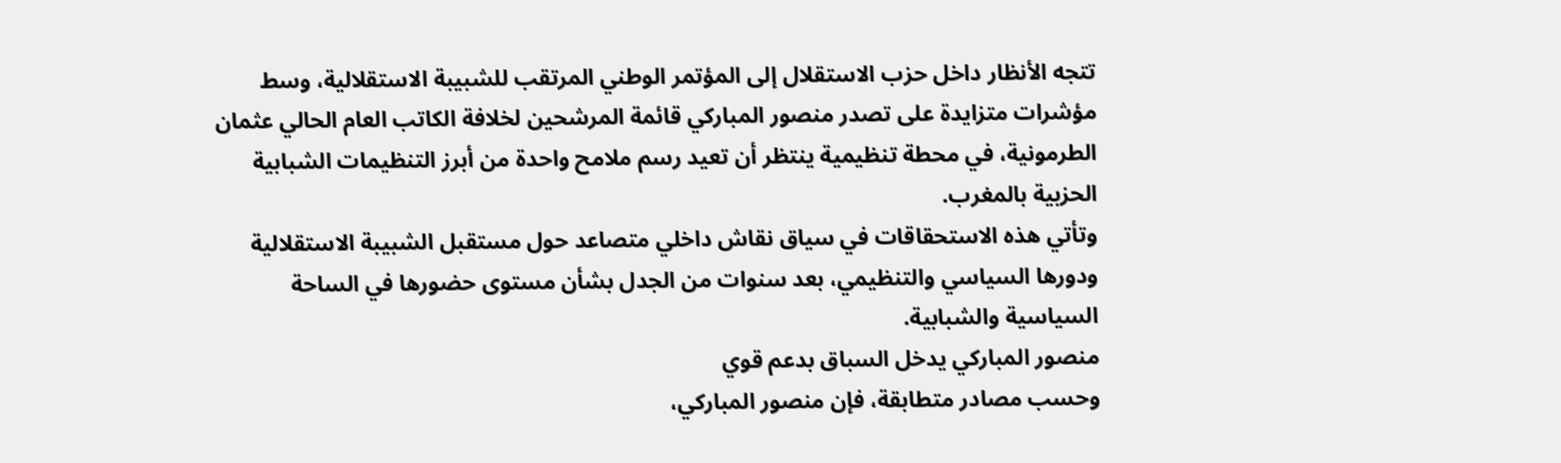تتجه الأنظار داخل حزب الاستقلال إلى المؤتمر الوطني المرتقب للشبيبة الاستقلالية، وسط مؤشرات متزايدة على تصدر منصور المباركي قائمة المرشحين لخلافة الكاتب العام الحالي عثمان الطرمونية، في محطة تنظيمية ينتظر أن تعيد رسم ملامح واحدة من أبرز التنظيمات الشبابية الحزبية بالمغرب.
وتأتي هذه الاستحقاقات في سياق نقاش داخلي متصاعد حول مستقبل الشبيبة الاستقلالية ودورها السياسي والتنظيمي، بعد سنوات من الجدل بشأن مستوى حضورها في الساحة السياسية والشبابية.
منصور المباركي يدخل السباق بدعم قوي
وحسب مصادر متطابقة، فإن منصور المباركي،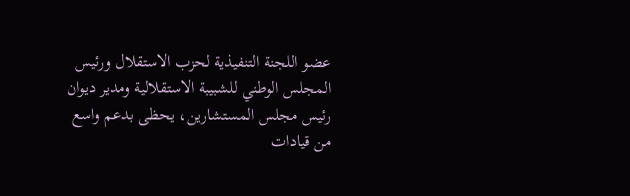عضو اللجنة التنفيذية لحزب الاستقلال ورئيس المجلس الوطني للشبيبة الاستقلالية ومدير ديوان رئيس مجلس المستشارين، يحظى بدعم واسع من قيادات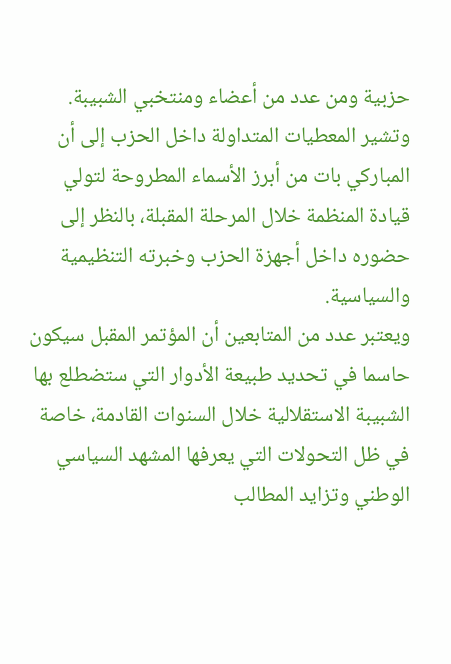حزبية ومن عدد من أعضاء ومنتخبي الشبيبة.
وتشير المعطيات المتداولة داخل الحزب إلى أن المباركي بات من أبرز الأسماء المطروحة لتولي قيادة المنظمة خلال المرحلة المقبلة، بالنظر إلى حضوره داخل أجهزة الحزب وخبرته التنظيمية والسياسية.
ويعتبر عدد من المتابعين أن المؤتمر المقبل سيكون حاسما في تحديد طبيعة الأدوار التي ستضطلع بها الشبيبة الاستقلالية خلال السنوات القادمة، خاصة في ظل التحولات التي يعرفها المشهد السياسي الوطني وتزايد المطالب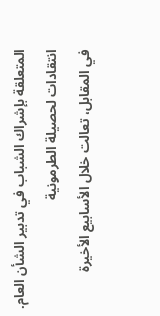المتعلقة بإشراك الشباب في تدبير الشأن العام.
انتقادات لحصيلة الطرمونية
في المقابل، تعالت خلال الأسابيع الأخيرة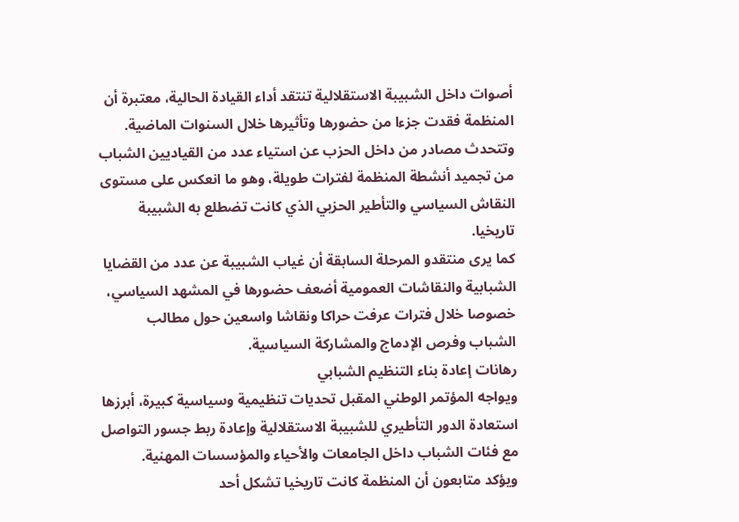أصوات داخل الشبيبة الاستقلالية تنتقد أداء القيادة الحالية، معتبرة أن المنظمة فقدت جزءا من حضورها وتأثيرها خلال السنوات الماضية.
وتتحدث مصادر من داخل الحزب عن استياء عدد من القياديين الشباب من تجميد أنشطة المنظمة لفترات طويلة، وهو ما انعكس على مستوى النقاش السياسي والتأطير الحزبي الذي كانت تضطلع به الشبيبة تاريخيا.
كما يرى منتقدو المرحلة السابقة أن غياب الشبيبة عن عدد من القضايا الشبابية والنقاشات العمومية أضعف حضورها في المشهد السياسي، خصوصا خلال فترات عرفت حراكا ونقاشا واسعين حول مطالب الشباب وفرص الإدماج والمشاركة السياسية.
رهانات إعادة بناء التنظيم الشبابي
ويواجه المؤتمر الوطني المقبل تحديات تنظيمية وسياسية كبيرة، أبرزها استعادة الدور التأطيري للشبيبة الاستقلالية وإعادة ربط جسور التواصل مع فئات الشباب داخل الجامعات والأحياء والمؤسسات المهنية.
ويؤكد متابعون أن المنظمة كانت تاريخيا تشكل أحد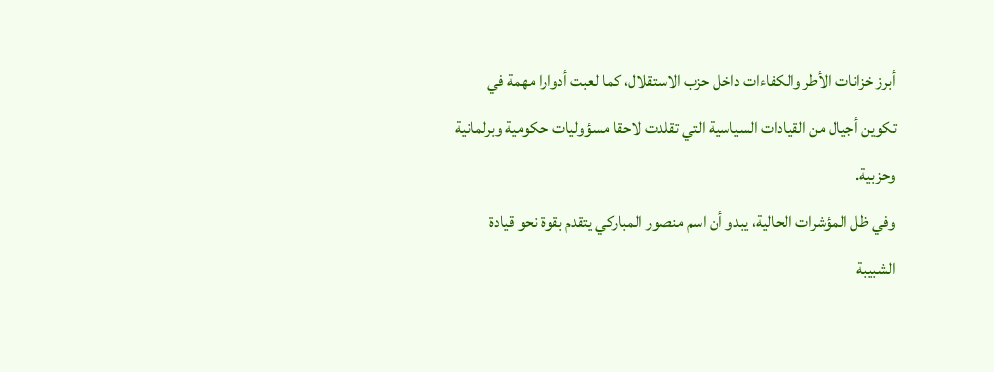أبرز خزانات الأطر والكفاءات داخل حزب الاستقلال، كما لعبت أدوارا مهمة في تكوين أجيال من القيادات السياسية التي تقلدت لاحقا مسؤوليات حكومية وبرلمانية وحزبية.
وفي ظل المؤشرات الحالية، يبدو أن اسم منصور المباركي يتقدم بقوة نحو قيادة الشبيبة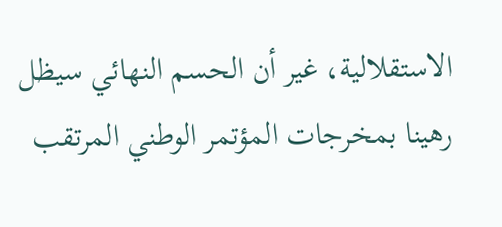الاستقلالية، غير أن الحسم النهائي سيظل رهينا بمخرجات المؤتمر الوطني المرتقب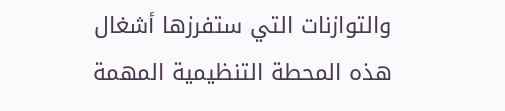والتوازنات التي ستفرزها أشغال هذه المحطة التنظيمية المهمة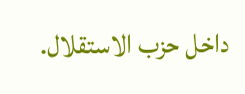داخل حزب الاستقلال.